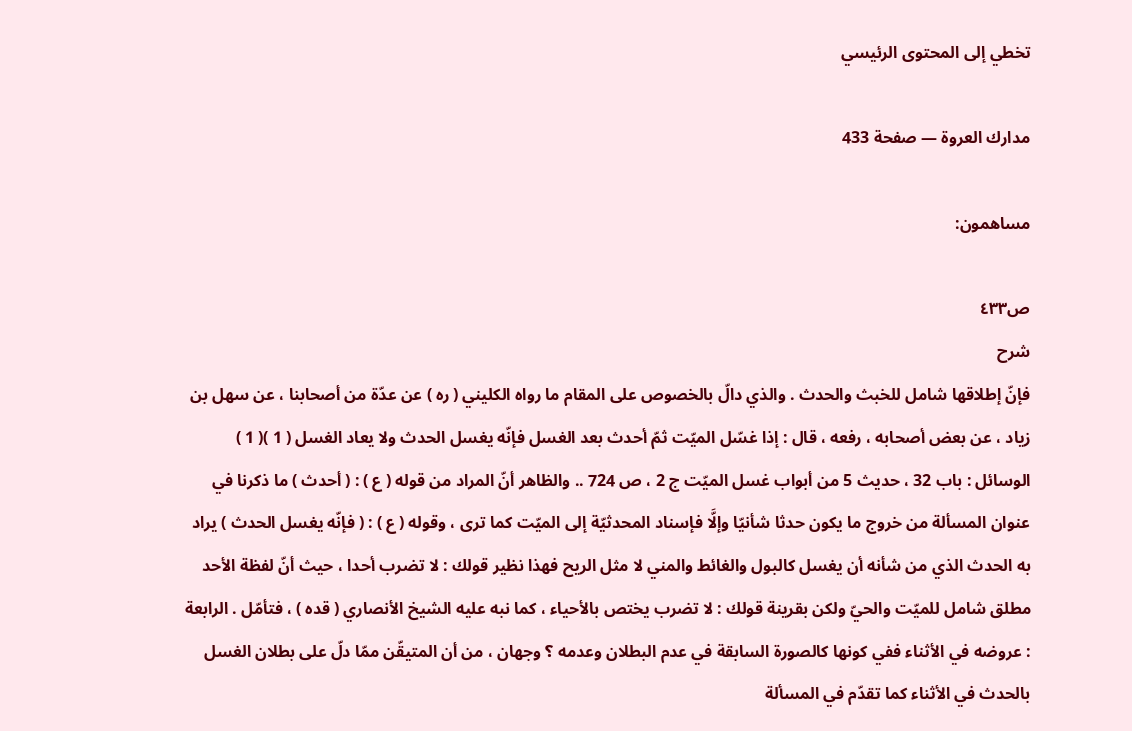تخطي إلى المحتوى الرئيسي

مدارك العروة — صفحة 433

مساهمون:

ص٤٣٣
شرح
فإنّ إطلاقها شامل للخبث والحدث . والذي دالّ بالخصوص على المقام ما رواه الكليني ( ره ) عن عدّة من أصحابنا ، عن سهل بن زياد ، عن بعض أصحابه ، رفعه ، قال : إذا غسّل الميّت ثمّ أحدث بعد الغسل فإنّه يغسل الحدث ولا يعاد الغسل ( 1 )( 1 ) الوسائل : باب 32 ، حديث 5 من أبواب غسل الميّت ج 2 ، ص 724 .. والظاهر أنّ المراد من قوله ( ع ) : ( أحدث ) ما ذكرنا في عنوان المسألة من خروج ما يكون حدثا شأنيّا وإلَّا فإسناد المحدثيّة إلى الميّت كما ترى ، وقوله ( ع ) : ( فإنّه يغسل الحدث ) يراد به الحدث الذي من شأنه أن يغسل كالبول والغائط والمني لا مثل الريح فهذا نظير قولك : لا تضرب أحدا ، حيث أنّ لفظة الأحد مطلق شامل للميّت والحيّ ولكن بقرينة قولك : لا تضرب يختص بالأحياء ، كما نبه عليه الشيخ الأنصاري ( قده ) ، فتأمّل . الرابعة : عروضه في الأثناء ففي كونها كالصورة السابقة في عدم البطلان وعدمه ؟ وجهان ، من أن المتيقّن ممّا دلّ على بطلان الغسل بالحدث في الأثناء كما تقدّم في المسألة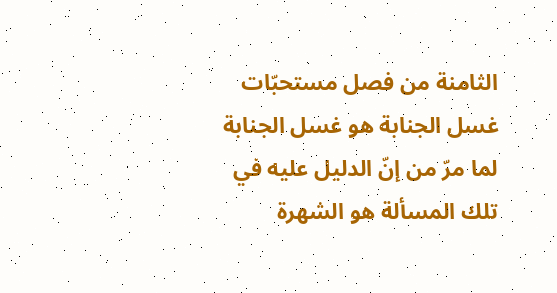الثامنة من فصل مستحبّات غسل الجنابة هو غسل الجنابة لما مرّ من إنّ الدليل عليه في تلك المسألة هو الشهرة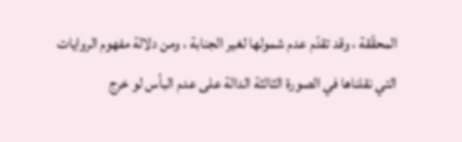المحقّقة ، وقد تقدّم عدم شمولها لغير الجنابة ، ومن دلالة مفهوم الروايات التي نقلناها في الصورة الثالثة الدالة على عدم البأس لو خرج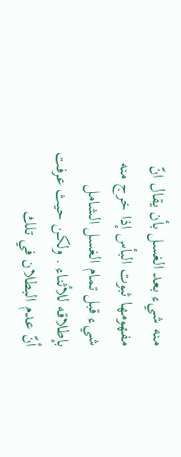منه شيء بعد الغسل بأن يقال انّ مفهومها ثبوت البأس إذا خرج منه شيء قبل تمام الغسل الشامل بإطلاقه للأثناء . ولكن حيث عرفت أنّ عدم البطلان في تلك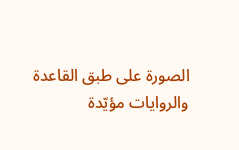الصورة على طبق القاعدة والروايات مؤيّدة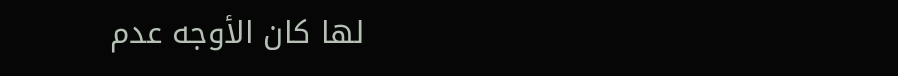لها كان الأوجه عدم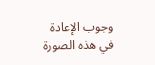وجوب الإعادة في هذه الصورة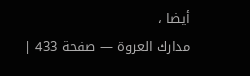أيضا ،
مدارك العروة — صفحة 433 |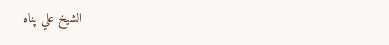الشيخ علي پناه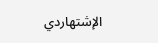الإشتهاردي